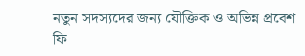নতুন সদস্যদের জন্য যৌক্তিক ও অভিন্ন প্রবেশ ফি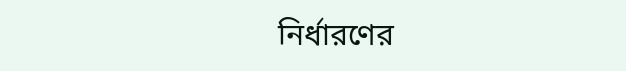নির্ধারণের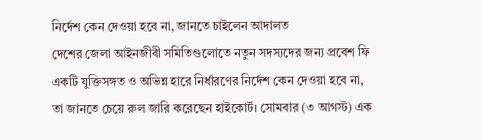নির্দেশ কেন দেওয়া হবে না, জানতে চাইলেন আদালত
দেশের জেলা আইনজীবী সমিতিগুলোতে নতুন সদস্যদের জন্য প্রবেশ ফি একটি যুক্তিসঙ্গত ও অভিন্ন হারে নির্ধারণের নির্দেশ কেন দেওয়া হবে না, তা জানতে চেয়ে রুল জারি করেছেন হাইকোর্ট। সোমবার (৩ আগস্ট) এক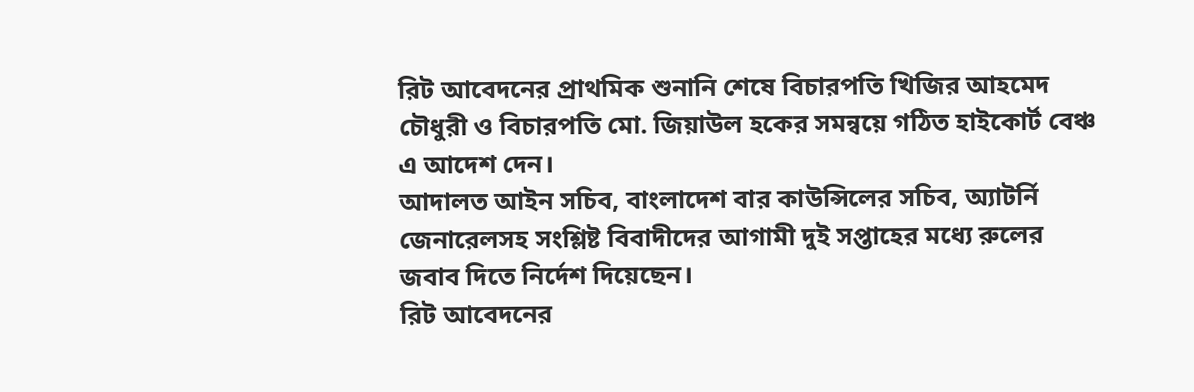রিট আবেদনের প্রাথমিক শুনানি শেষে বিচারপতি খিজির আহমেদ চৌধুরী ও বিচারপতি মো. জিয়াউল হকের সমন্বয়ে গঠিত হাইকোর্ট বেঞ্চ এ আদেশ দেন।
আদালত আইন সচিব, বাংলাদেশ বার কাউন্সিলের সচিব, অ্যাটর্নি জেনারেলসহ সংশ্লিষ্ট বিবাদীদের আগামী দুই সপ্তাহের মধ্যে রুলের জবাব দিতে নির্দেশ দিয়েছেন।
রিট আবেদনের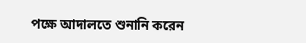পক্ষে আদালতে শুনানি করেন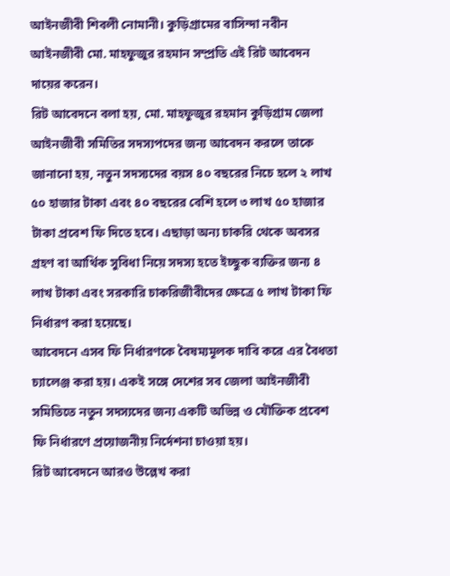আইনজীবী শিবলী নোমানী। কুড়িগ্রামের বাসিন্দা নবীন আইনজীবী মো. মাহফুজুর রহমান সম্প্রতি এই রিট আবেদন দায়ের করেন।
রিট আবেদনে বলা হয়, মো. মাহফুজুর রহমান কুড়িগ্রাম জেলা আইনজীবী সমিতির সদস্যপদের জন্য আবেদন করলে তাকে জানানো হয়, নতুন সদস্যদের বয়স ৪০ বছরের নিচে হলে ২ লাখ ৫০ হাজার টাকা এবং ৪০ বছরের বেশি হলে ৩ লাখ ৫০ হাজার টাকা প্রবেশ ফি দিতে হবে। এছাড়া অন্য চাকরি থেকে অবসর গ্রহণ বা আর্থিক সুবিধা নিয়ে সদস্য হতে ইচ্ছুক ব্যক্তির জন্য ৪ লাখ টাকা এবং সরকারি চাকরিজীবীদের ক্ষেত্রে ৫ লাখ টাকা ফি নির্ধারণ করা হয়েছে।
আবেদনে এসব ফি নির্ধারণকে বৈষম্যমূলক দাবি করে এর বৈধতা চ্যালেঞ্জ করা হয়। একই সঙ্গে দেশের সব জেলা আইনজীবী সমিতিতে নতুন সদস্যদের জন্য একটি অভিন্ন ও যৌক্তিক প্রবেশ ফি নির্ধারণে প্রয়োজনীয় নির্দেশনা চাওয়া হয়।
রিট আবেদনে আরও উল্লেখ করা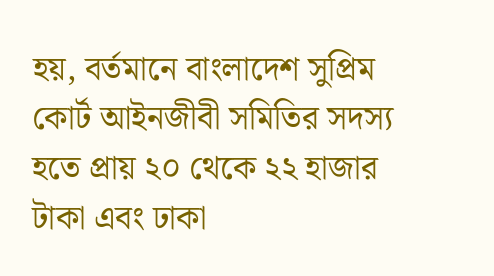হয়, বর্তমানে বাংলাদেশ সুপ্রিম কোর্ট আইনজীবী সমিতির সদস্য হতে প্রায় ২০ থেকে ২২ হাজার টাকা এবং ঢাকা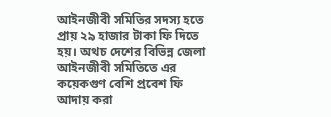আইনজীবী সমিতির সদস্য হতে প্রায় ২৯ হাজার টাকা ফি দিতে হয়। অথচ দেশের বিভিন্ন জেলা আইনজীবী সমিতিতে এর কয়েকগুণ বেশি প্রবেশ ফি আদায় করা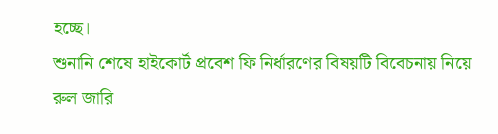হচ্ছে।
শুনানি শেষে হাইকোর্ট প্রবেশ ফি নির্ধারণের বিষয়টি বিবেচনায় নিয়ে রুল জারি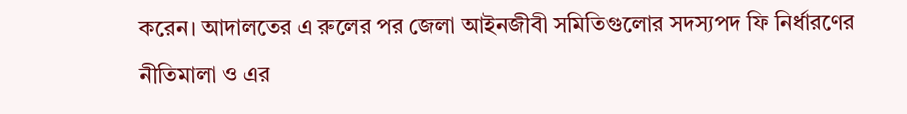করেন। আদালতের এ রুলের পর জেলা আইনজীবী সমিতিগুলোর সদস্যপদ ফি নির্ধারণের নীতিমালা ও এর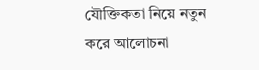যৌক্তিকতা নিয়ে নতুন করে আলোচনা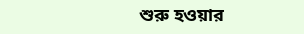শুরু হওয়ার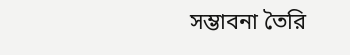সম্ভাবনা তৈরি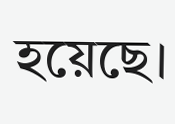হয়েছে।